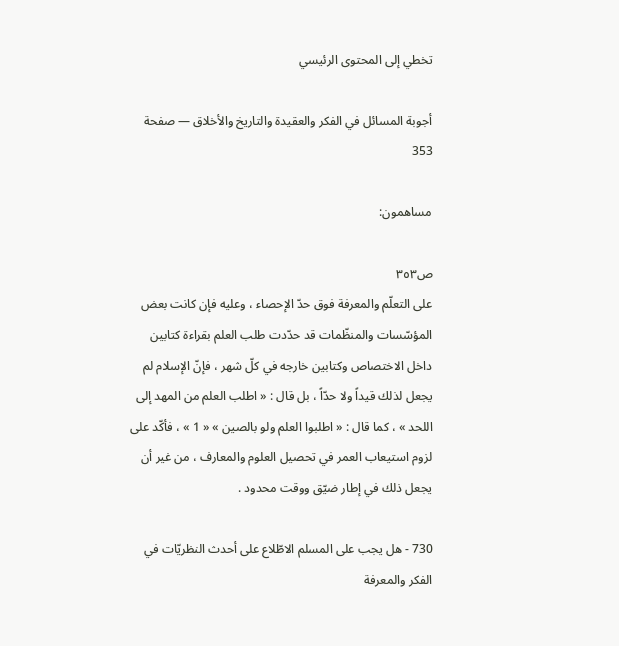تخطي إلى المحتوى الرئيسي

أجوبة المسائل في الفكر والعقيدة والتاريخ والأخلاق — صفحة 353

مساهمون:

ص٣٥٣
على التعلّم والمعرفة فوق حدّ الإحصاء ، وعليه فإن كانت بعض المؤسّسات والمنظّمات قد حدّدت طلب العلم بقراءة كتابين داخل الاختصاص وكتابين خارجه في كلّ شهر ، فإنّ الإسلام لم يجعل لذلك قيداً ولا حدّاً ، بل قال : « اطلب العلم من المهد إلى اللحد » ، كما قال : « اطلبوا العلم ولو بالصين » « 1 » ، فأكّد على لزوم استيعاب العمر في تحصيل العلوم والمعارف ، من غير أن يجعل ذلك في إطار ضيّق ووقت محدود .

730 - هل يجب على المسلم الاطّلاع على أحدث النظريّات في الفكر والمعرفة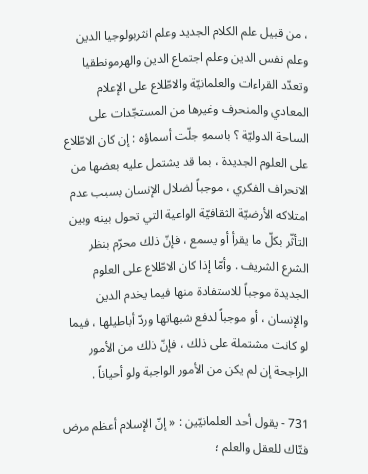، من قبيل علم الكلام الجديد وعلم انثربولوجيا الدين وعلم نفس الدين وعلم اجتماع الدين والهرمونطقيا وتعدّد القراءات والعلمانيّة والاطّلاع على الإعلام المعادي والمنحرف وغيرها من المستجّدات على الساحة الدوليّة ؟ باسمهِ جلّت أسماؤه : إن كان الاطّلاع على العلوم الجديدة ، بما قد يشتمل عليه بعضها من الانحراف الفكري ، موجباً لضلال الإنسان بسبب عدم امتلاكه الأرضيّة الثقافيّة الواعية التي تحول بينه وبين التأثّر بكلّ ما يقرأ أو يسمع ، فإنّ ذلك محرّم بنظر الشرع الشريف . وأمّا إذا كان الاطّلاع على العلوم الجديدة موجباً للاستفادة منها فيما يخدم الدين والإنسان ، أو موجباً لدفع شبهاتها وردّ أباطيلها ، فيما لو كانت مشتملة على ذلك ، فإنّ ذلك من الأمور الراجحة إن لم يكن من الأمور الواجبة ولو أحياناً .

731 - يقول أحد العلمانيّين : « إنّ الإسلام أعظم مرض فتّاك للعقل والعلم ؛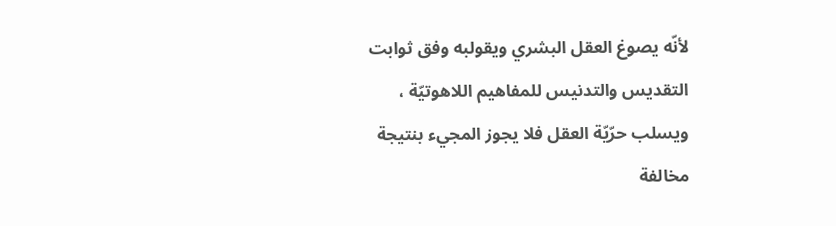لأنّه يصوغ العقل البشري ويقولبه وفق ثوابت التقديس والتدنيس للمفاهيم اللاهوتيّة ، ويسلب حرّيّة العقل فلا يجوز المجيء بنتيجة مخالفة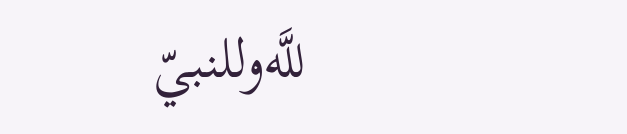للَّه‌وللنبيّ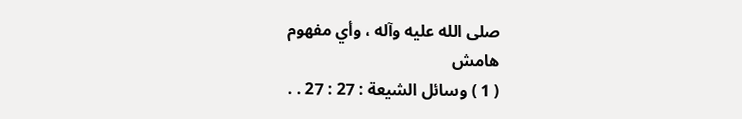صلى الله عليه وآله ، وأي مفهوم
هامش
( 1 ) وسائل الشيعة : 27 : 27 . .